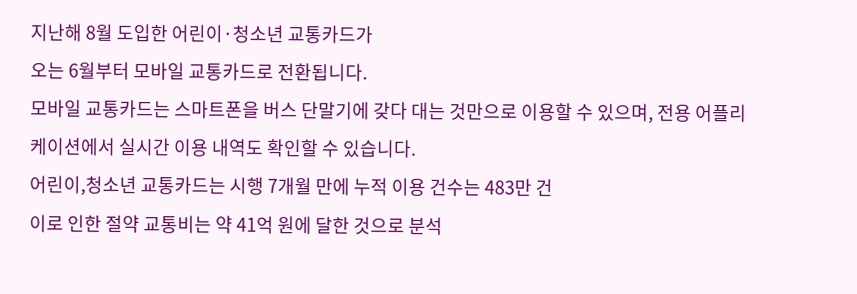지난해 8월 도입한 어린이·청소년 교통카드가
오는 6월부터 모바일 교통카드로 전환됩니다.
모바일 교통카드는 스마트폰을 버스 단말기에 갖다 대는 것만으로 이용할 수 있으며, 전용 어플리케이션에서 실시간 이용 내역도 확인할 수 있습니다.
어린이,청소년 교통카드는 시행 7개월 만에 누적 이용 건수는 483만 건
이로 인한 절약 교통비는 약 41억 원에 달한 것으로 분석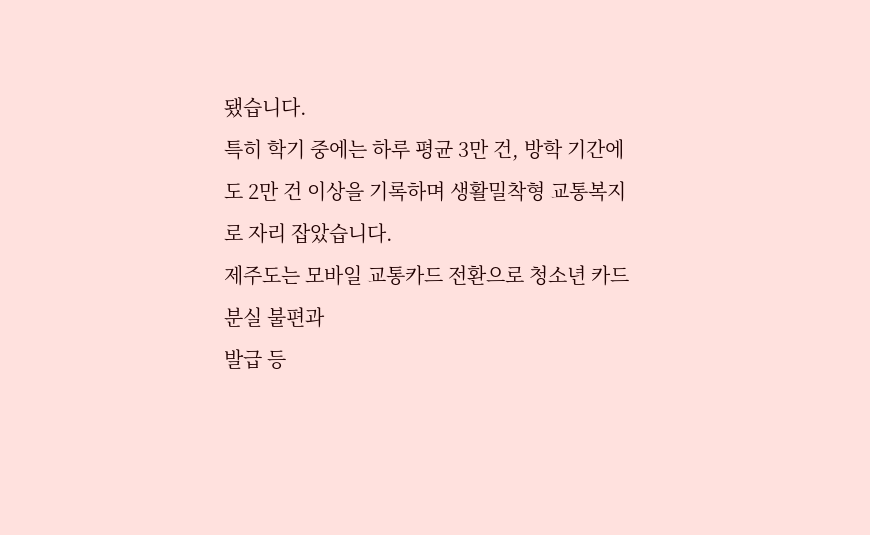됐습니다.
특히 학기 중에는 하루 평균 3만 건, 방학 기간에도 2만 건 이상을 기록하며 생활밀착형 교통복지로 자리 잡았습니다.
제주도는 모바일 교통카드 전환으로 청소년 카드 분실 불편과
발급 등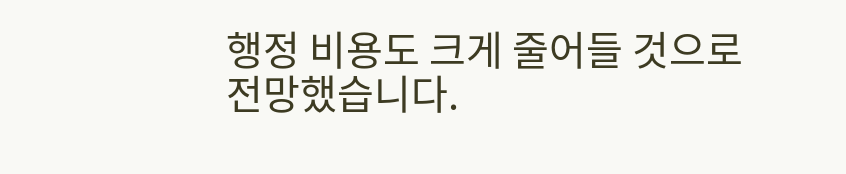행정 비용도 크게 줄어들 것으로 전망했습니다.